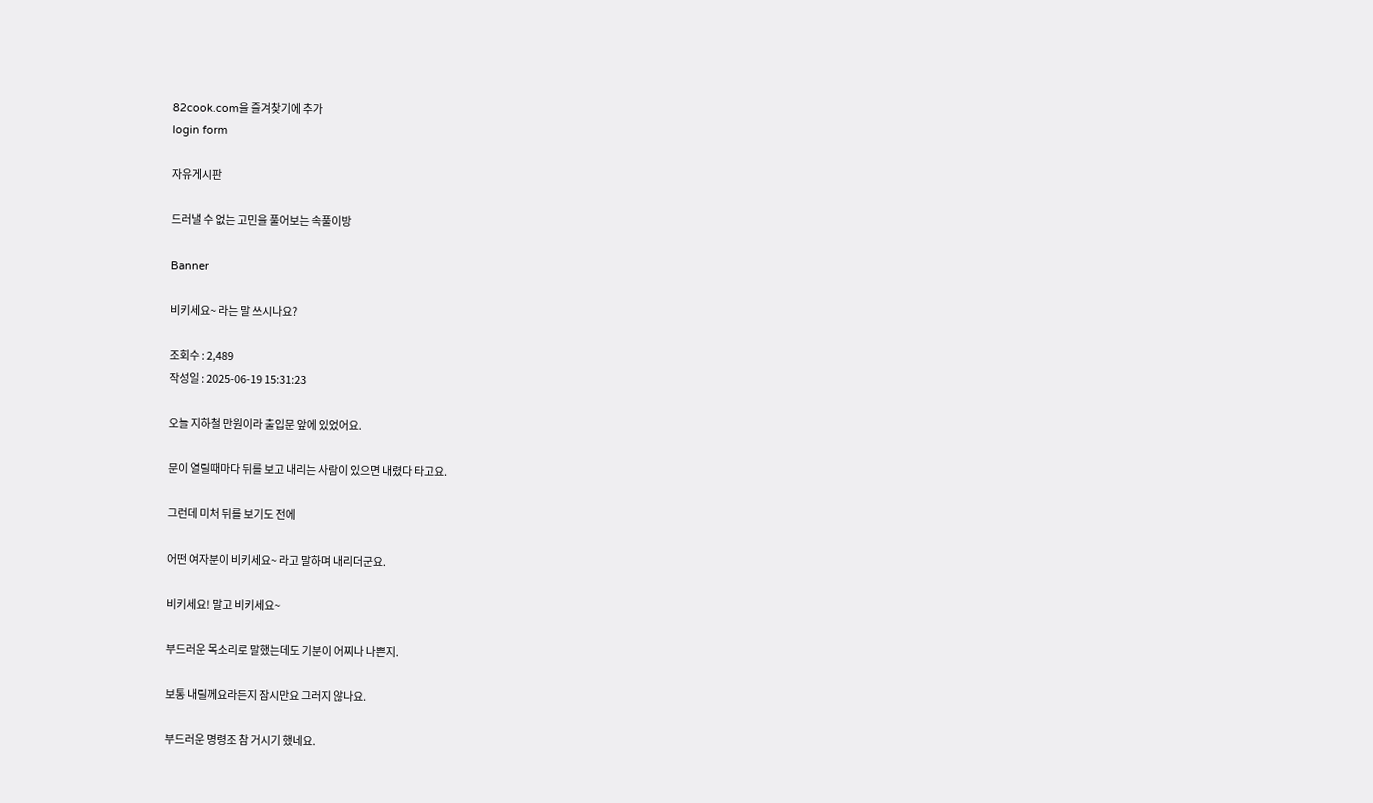82cook.com을 즐겨찾기에 추가
login form

자유게시판

드러낼 수 없는 고민을 풀어보는 속풀이방

Banner

비키세요~ 라는 말 쓰시나요?

조회수 : 2,489
작성일 : 2025-06-19 15:31:23

오늘 지하철 만원이라 출입문 앞에 있었어요.

문이 열릴때마다 뒤를 보고 내리는 사람이 있으면 내렸다 타고요.

그런데 미처 뒤를 보기도 전에

어떤 여자분이 비키세요~ 라고 말하며 내리더군요.

비키세요! 말고 비키세요~

부드러운 목소리로 말했는데도 기분이 어찌나 나쁜지.

보통 내릴께요라든지 잠시만요 그러지 않나요.

부드러운 명령조 참 거시기 했네요.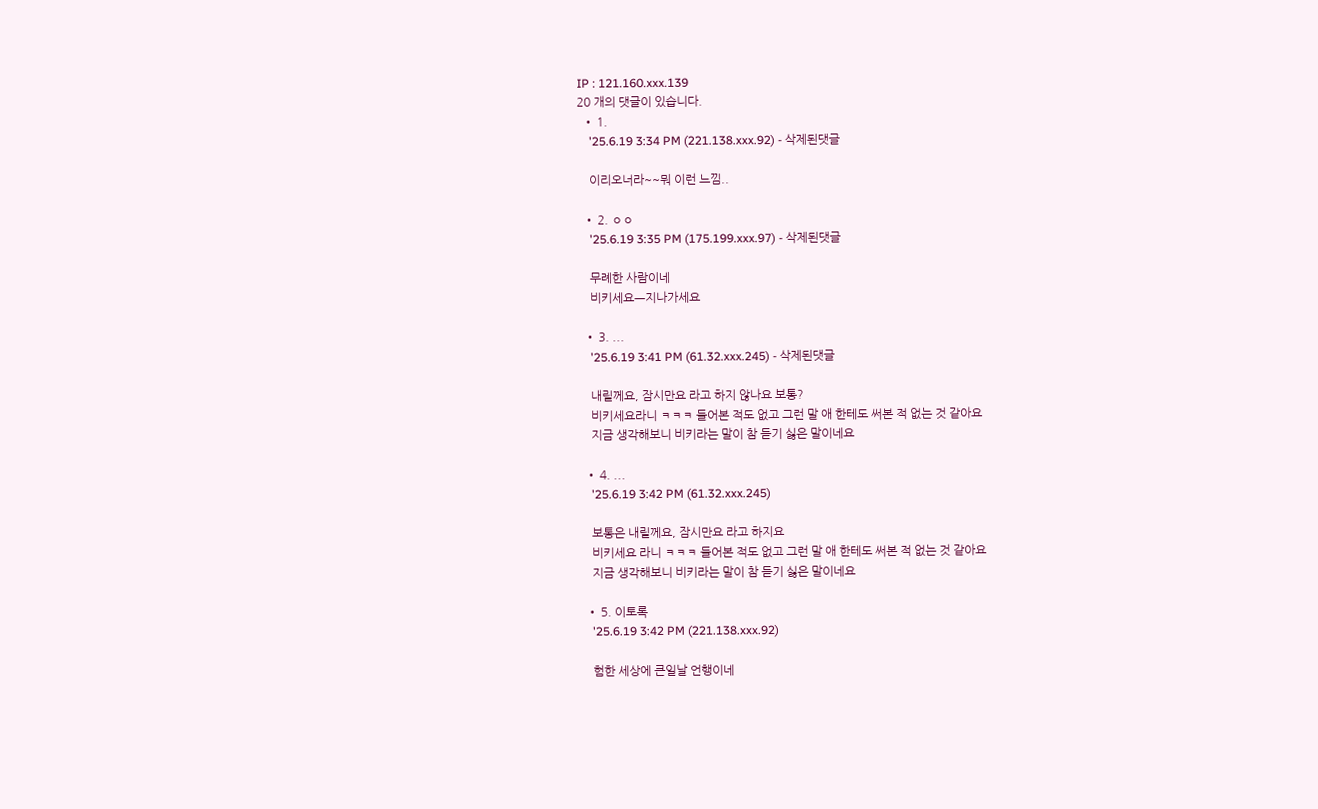IP : 121.160.xxx.139
20 개의 댓글이 있습니다.
  • 1.
    '25.6.19 3:34 PM (221.138.xxx.92) - 삭제된댓글

    이리오너라~~뭐 이런 느낌..

  • 2. ㅇㅇ
    '25.6.19 3:35 PM (175.199.xxx.97) - 삭제된댓글

    무례한 사람이네
    비키세요ㅡ지나가세요

  • 3. ...
    '25.6.19 3:41 PM (61.32.xxx.245) - 삭제된댓글

    내릴께요, 잠시만요 라고 하지 않나요 보통?
    비키세요라니 ㅋㅋㅋ 들어본 적도 없고 그런 말 애 한테도 써본 적 없는 것 같아요
    지금 생각해보니 비키라는 말이 참 듣기 싫은 말이네요

  • 4. ...
    '25.6.19 3:42 PM (61.32.xxx.245)

    보통은 내릴께요, 잠시만요 라고 하지요
    비키세요 라니 ㅋㅋㅋ 들어본 적도 없고 그런 말 애 한테도 써본 적 없는 것 같아요
    지금 생각해보니 비키라는 말이 참 듣기 싫은 말이네요

  • 5. 이토록
    '25.6.19 3:42 PM (221.138.xxx.92)

    험한 세상에 큰일날 언행이네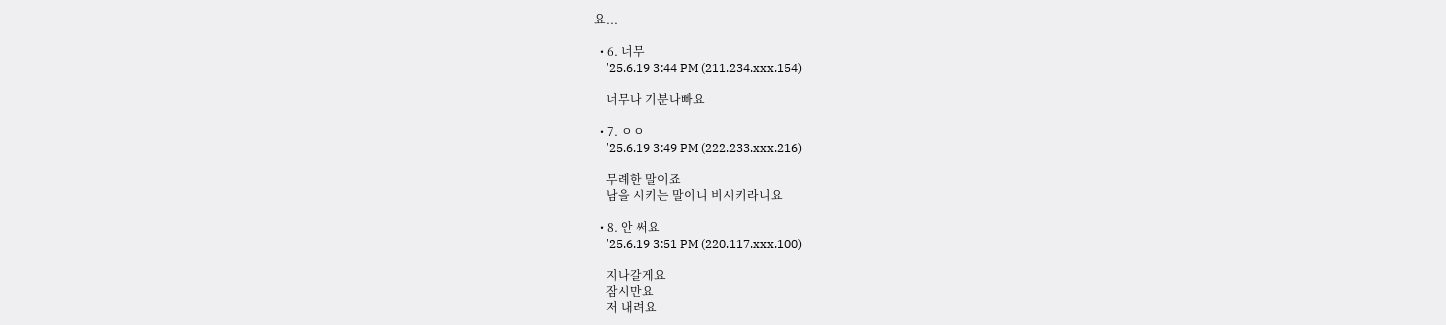요...

  • 6. 너무
    '25.6.19 3:44 PM (211.234.xxx.154)

    너무나 기분나빠요

  • 7. ㅇㅇ
    '25.6.19 3:49 PM (222.233.xxx.216)

    무례한 말이죠
    남을 시키는 말이니 비시키라니요

  • 8. 안 써요
    '25.6.19 3:51 PM (220.117.xxx.100)

    지나갈게요
    잠시만요
    저 내려요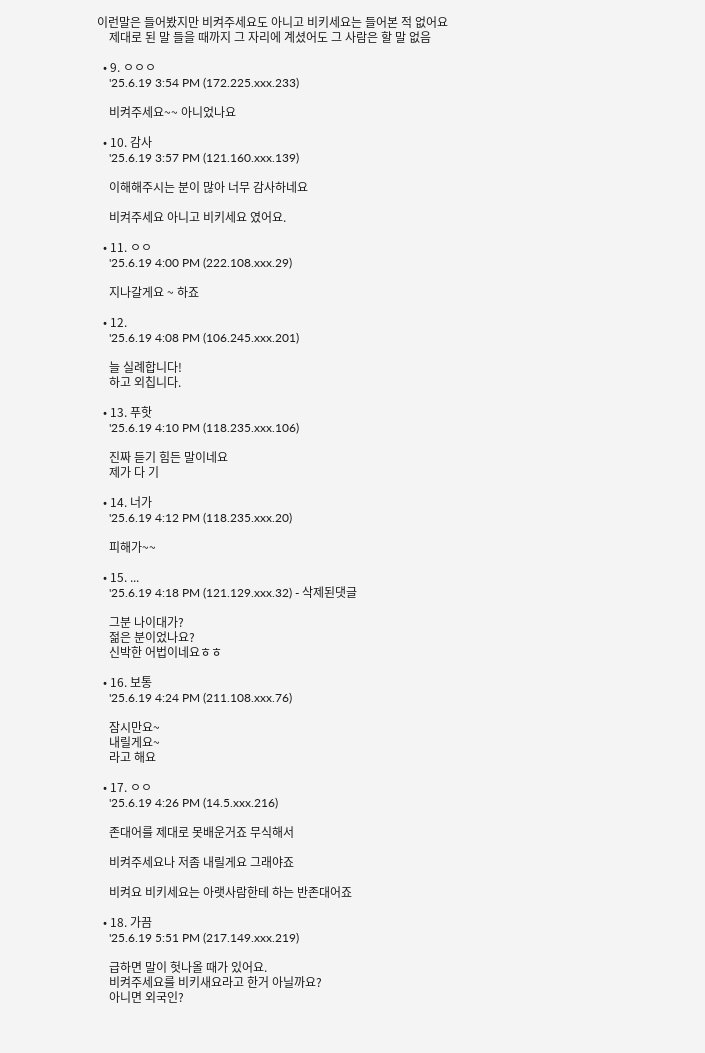이런말은 들어봤지만 비켜주세요도 아니고 비키세요는 들어본 적 없어요
    제대로 된 말 들을 때까지 그 자리에 계셨어도 그 사람은 할 말 없음

  • 9. ㅇㅇㅇ
    '25.6.19 3:54 PM (172.225.xxx.233)

    비켜주세요~~ 아니었나요

  • 10. 감사
    '25.6.19 3:57 PM (121.160.xxx.139)

    이해해주시는 분이 많아 너무 감사하네요

    비켜주세요 아니고 비키세요 였어요.

  • 11. ㅇㅇ
    '25.6.19 4:00 PM (222.108.xxx.29)

    지나갈게요 ~ 하죠

  • 12.
    '25.6.19 4:08 PM (106.245.xxx.201)

    늘 실례합니다!
    하고 외칩니다.

  • 13. 푸핫
    '25.6.19 4:10 PM (118.235.xxx.106)

    진짜 듣기 힘든 말이네요
    제가 다 기

  • 14. 너가
    '25.6.19 4:12 PM (118.235.xxx.20)

    피해가~~

  • 15. ...
    '25.6.19 4:18 PM (121.129.xxx.32) - 삭제된댓글

    그분 나이대가?
    젊은 분이었나요?
    신박한 어법이네요ㅎㅎ

  • 16. 보통
    '25.6.19 4:24 PM (211.108.xxx.76)

    잠시만요~
    내릴게요~
    라고 해요

  • 17. ㅇㅇ
    '25.6.19 4:26 PM (14.5.xxx.216)

    존대어를 제대로 못배운거죠 무식해서

    비켜주세요나 저좀 내릴게요 그래야죠

    비켜요 비키세요는 아랫사람한테 하는 반존대어죠

  • 18. 가끔
    '25.6.19 5:51 PM (217.149.xxx.219)

    급하면 말이 헛나올 때가 있어요.
    비켜주세요를 비키새요라고 한거 아닐까요?
    아니면 외국인?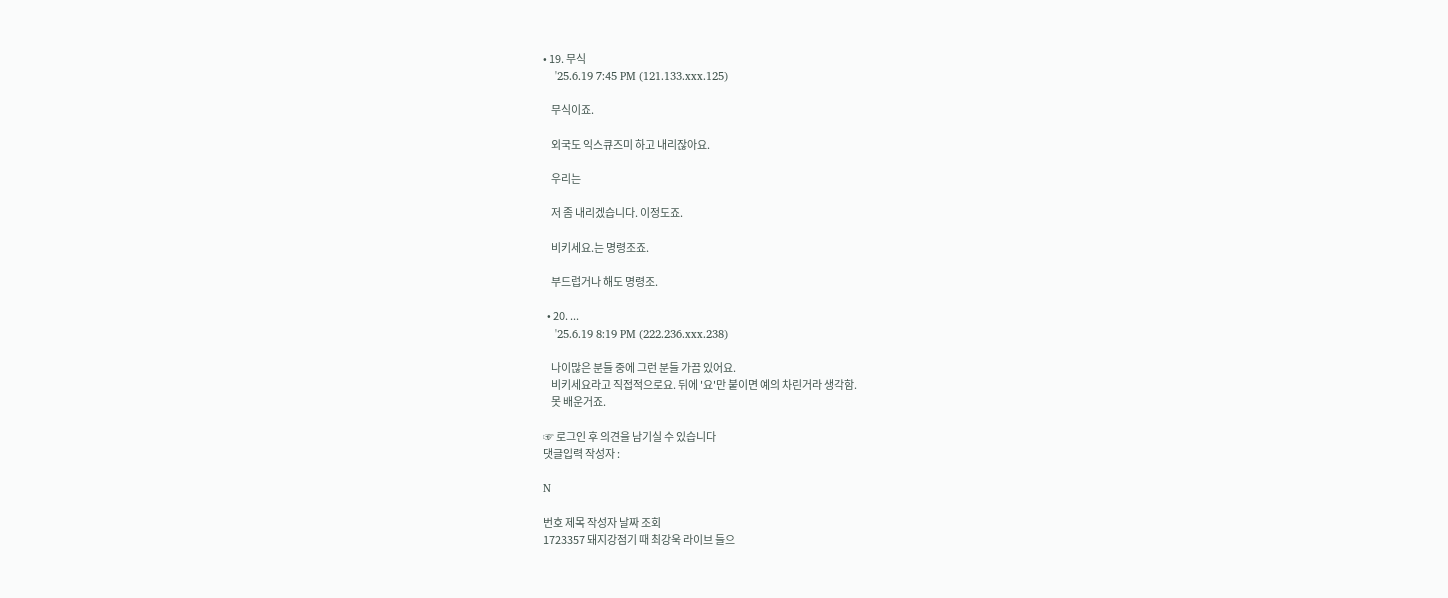• 19. 무식
    '25.6.19 7:45 PM (121.133.xxx.125)

    무식이죠.

    외국도 익스큐즈미 하고 내리잖아요.

    우리는

    저 좀 내리겠습니다. 이정도죠.

    비키세요.는 명령조죠.

    부드럽거나 해도 명령조.

  • 20. ...
    '25.6.19 8:19 PM (222.236.xxx.238)

    나이많은 분들 중에 그런 분들 가끔 있어요.
    비키세요라고 직접적으로요. 뒤에 '요'만 붙이면 예의 차린거라 생각함.
    못 배운거죠.

☞ 로그인 후 의견을 남기실 수 있습니다
댓글입력 작성자 :

N

번호 제목 작성자 날짜 조회
1723357 돼지강점기 때 최강욱 라이브 들으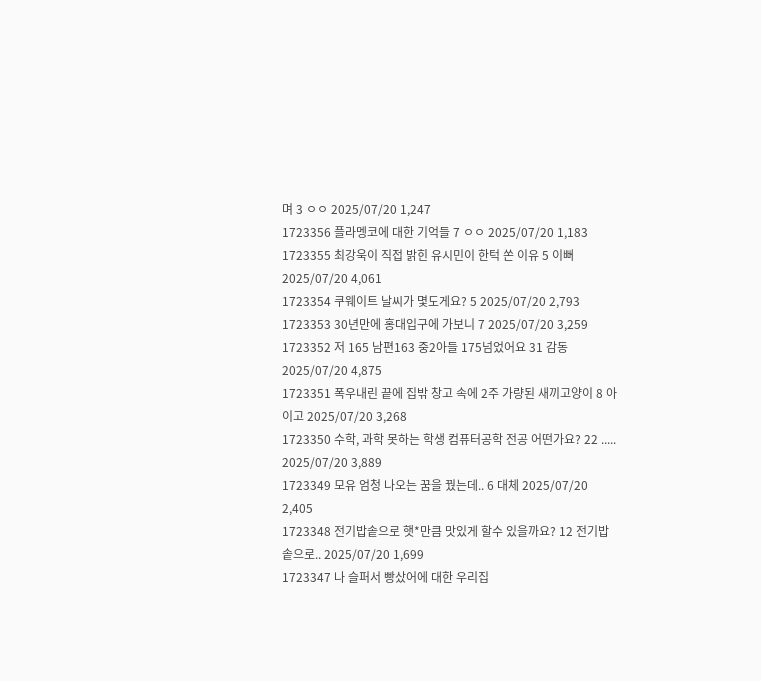며 3 ㅇㅇ 2025/07/20 1,247
1723356 플라멩코에 대한 기억들 7 ㅇㅇ 2025/07/20 1,183
1723355 최강욱이 직접 밝힌 유시민이 한턱 쏜 이유 5 이뻐 2025/07/20 4,061
1723354 쿠웨이트 날씨가 몇도게요? 5 2025/07/20 2,793
1723353 30년만에 홍대입구에 가보니 7 2025/07/20 3,259
1723352 저 165 남편163 중2아들 175넘었어요 31 감동 2025/07/20 4,875
1723351 폭우내린 끝에 집밖 창고 속에 2주 가량된 새끼고양이 8 아이고 2025/07/20 3,268
1723350 수학, 과학 못하는 학생 컴퓨터공학 전공 어떤가요? 22 ..... 2025/07/20 3,889
1723349 모유 엄청 나오는 꿈을 꿨는데.. 6 대체 2025/07/20 2,405
1723348 전기밥솥으로 햇*만큼 맛있게 할수 있을까요? 12 전기밥솥으로.. 2025/07/20 1,699
1723347 나 슬퍼서 빵샀어에 대한 우리집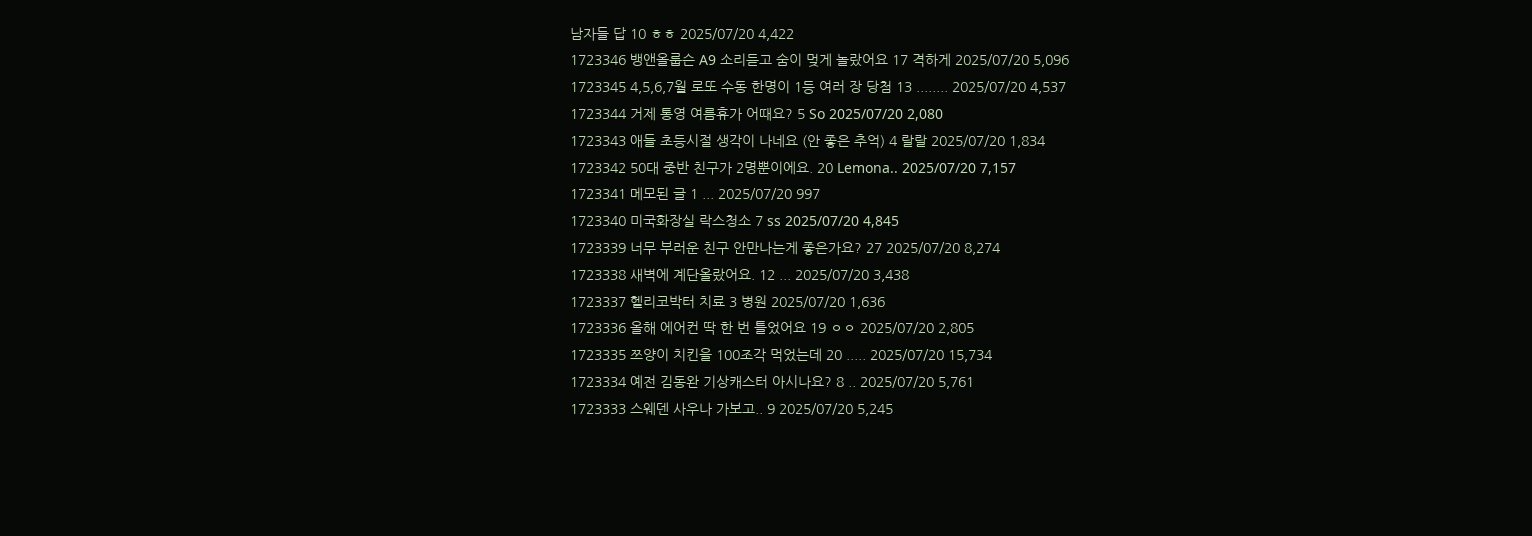남자들 답 10 ㅎㅎ 2025/07/20 4,422
1723346 뱅앤올룹슨 A9 소리듣고 숨이 멎게 놀랐어요 17 격하게 2025/07/20 5,096
1723345 4,5,6,7월 로또 수동 한명이 1등 여러 장 당첨 13 ........ 2025/07/20 4,537
1723344 거제 통영 여름휴가 어때요? 5 So 2025/07/20 2,080
1723343 애들 초등시절 생각이 나네요 (안 좋은 추억) 4 랄랄 2025/07/20 1,834
1723342 50대 중반 친구가 2명뿐이에요. 20 Lemona.. 2025/07/20 7,157
1723341 메모된 글 1 ... 2025/07/20 997
1723340 미국화장실 락스청소 7 ss 2025/07/20 4,845
1723339 너무 부러운 친구 안만나는게 좋은가요? 27 2025/07/20 8,274
1723338 새벽에 계단올랐어요. 12 ... 2025/07/20 3,438
1723337 헬리코박터 치료 3 병원 2025/07/20 1,636
1723336 올해 에어컨 딱 한 번 틀었어요 19 ㅇㅇ 2025/07/20 2,805
1723335 쯔양이 치킨을 100조각 먹었는데 20 ..... 2025/07/20 15,734
1723334 예전 김동완 기상캐스터 아시나요? 8 .. 2025/07/20 5,761
1723333 스웨덴 사우나 가보고.. 9 2025/07/20 5,245